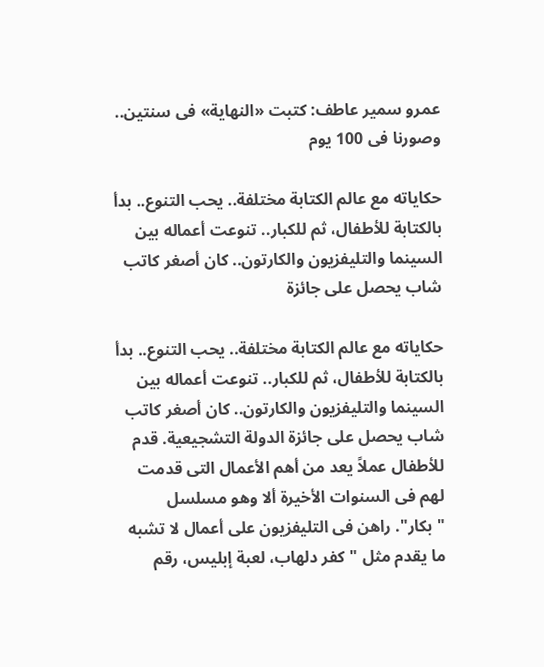عمرو سمير عاطف: كتبت «النهاية» فى سنتين.. وصورنا فى 100 يوم

حكاياته مع عالم الكتابة مختلفة.. يحب التنوع.. بدأ بالكتابة للأطفال، ثم للكبار.. تنوعت أعماله بين السينما والتليفزيون والكارتون.. كان أصغر كاتب شاب يحصل على جائزة

حكاياته مع عالم الكتابة مختلفة.. يحب التنوع.. بدأ بالكتابة للأطفال، ثم للكبار.. تنوعت أعماله بين السينما والتليفزيون والكارتون.. كان أصغر كاتب شاب يحصل على جائزة الدولة التشجيعية. قدم للأطفال عملاً يعد من أهم الأعمال التى قدمت لهم فى السنوات الأخيرة ألا وهو مسلسل "بكار". راهن فى التليفزيون على أعمال لا تشبه ما يقدم مثل "كفر دلهاب، لعبة إبليس، رقم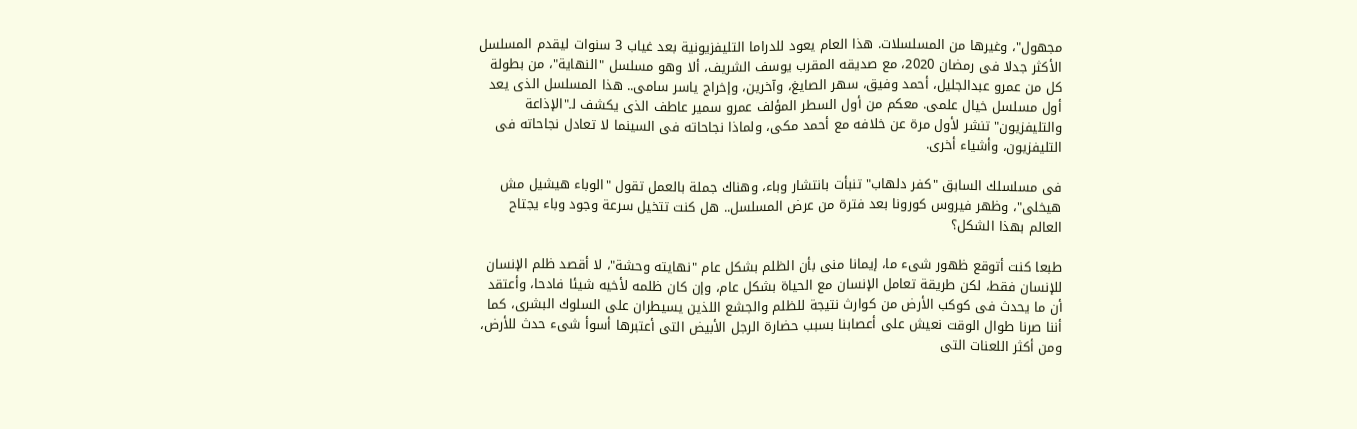مجهول"، وغيرها من المسلسلات. هذا العام يعود للدراما التليفزيونية بعد غياب 3 سنوات ليقدم المسلسل الأكثر جدلا فى رمضان 2020، مع صديقه المقرب يوسف الشريف، ألا وهو مسلسل "النهاية"، من بطولة كل من عمرو عبدالجليل، أحمد وفيق، سهر الصايغ، وآخرين، وإخراج ياسر سامى.. هذا المسلسل الذى يعد أول مسلسل خيال علمى. معكم من أول السطر المؤلف عمرو سمير عاطف الذى يكشف لـ"الإذاعة والتليفزيون" تنشر لأول مرة عن خلافه مع أحمد مكى، ولماذا نجاحاته فى السينما لا تعادل نجاحاته فى التليفزيون، وأشياء أخرى.

فى مسلسلك السابق "كفر دلهاب" تنبأت بانتشار وباء، وهناك جملة بالعمل تقول "الوباء هيشيل مش هيخلى"، وظهر فيروس كورونا بعد فترة من عرض المسلسل.. هل كنت تتخيل سرعة وجود وباء يجتاح العالم بهذا الشكل؟

طبعا كنت أتوقع ظهور شىء ما، إيمانا منى بأن الظلم بشكل عام "نهايته وحشة"، لا أقصد ظلم الإنسان للإنسان فقط، لكن طريقة تعامل الإنسان مع الحياة بشكل عام، وإن كان ظلمه لأخيه شيئا فادحا، وأعتقد أن ما يحدث فى كوكب الأرض من كوارث نتيجة للظلم والجشع اللذين يسيطران على السلوك البشرى، كما أننا صرنا طوال الوقت نعيش على أعصابنا بسبب حضارة الرجل الأبيض التى أعتبرها أسوأ شىء حدث للأرض، ومن أكثر اللعنات التى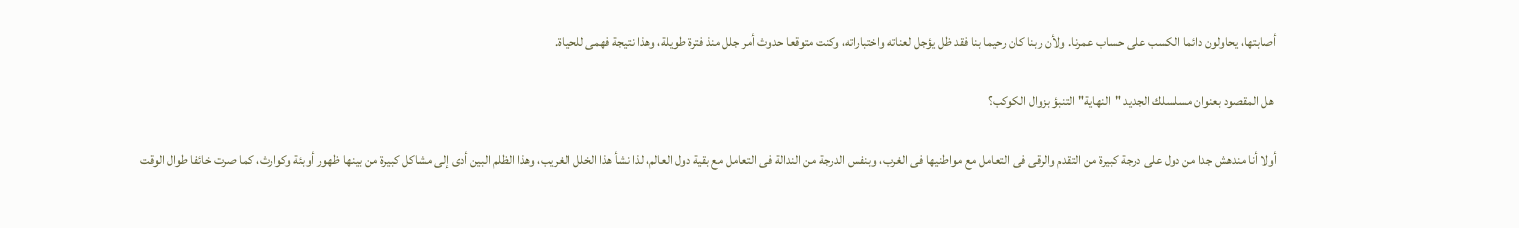أصابتها، يحاولون دائما الكسب على حساب عمرنا. ولأن ربنا كان رحيما بنا فقد ظل يؤجل لعناته واختباراته، وكنت متوقعا حدوث أمر جلل منذ فترة طويلة، وهذا نتيجة فهمى للحياة.

 هل المقصود بعنوان مسلسلك الجديد "النهاية" التنبؤ بزوال الكوكب؟

أولا أنا مندهش جدا من دول على درجة كبيرة من التقدم والرقى فى التعامل مع مواطنيها فى الغرب، وبنفس الدرجة من الندالة فى التعامل مع بقية دول العالم، لذا نشأ هذا الخلل الغريب، وهذا الظلم البين أدى إلى مشاكل كبيرة من بينها ظهور أوبئة وكوارث، كما صرت خائفا طوال الوقت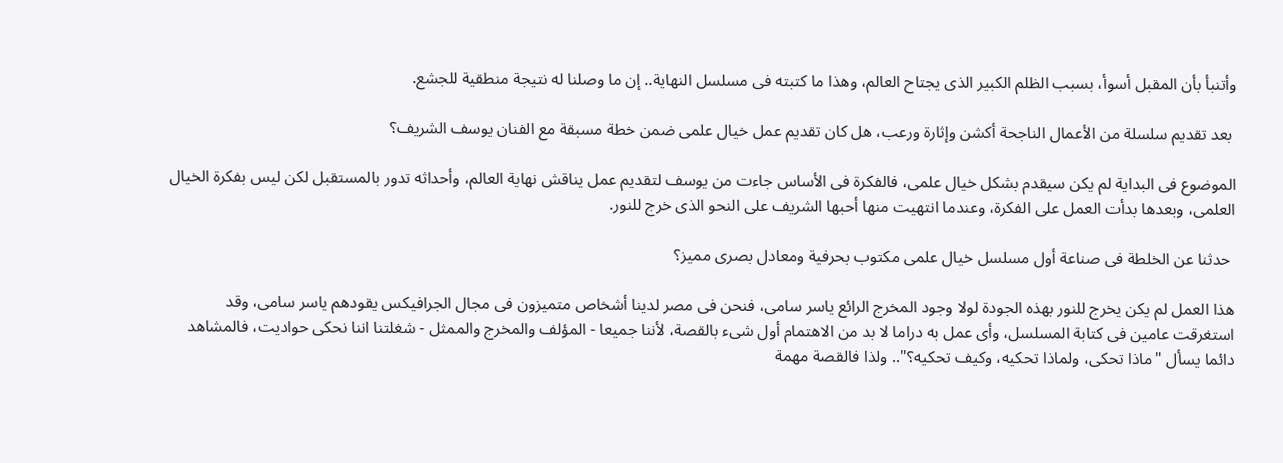وأتنبأ بأن المقبل أسوأ، بسبب الظلم الكبير الذى يجتاح العالم، وهذا ما كتبته فى مسلسل النهاية.. إن ما وصلنا له نتيجة منطقية للجشع.

 بعد تقديم سلسلة من الأعمال الناجحة أكشن وإثارة ورعب، هل كان تقديم عمل خيال علمى ضمن خطة مسبقة مع الفنان يوسف الشريف؟

الموضوع فى البداية لم يكن سيقدم بشكل خيال علمى، فالفكرة فى الأساس جاءت من يوسف لتقديم عمل يناقش نهاية العالم، وأحداثه تدور بالمستقبل لكن ليس بفكرة الخيال العلمى، وبعدها بدأت العمل على الفكرة، وعندما انتهيت منها أحبها الشريف على النحو الذى خرج للنور.

 حدثنا عن الخلطة فى صناعة أول مسلسل خيال علمى مكتوب بحرفية ومعادل بصرى مميز؟

هذا العمل لم يكن يخرج للنور بهذه الجودة لولا وجود المخرج الرائع ياسر سامى، فنحن فى مصر لدينا أشخاص متميزون فى مجال الجرافيكس يقودهم ياسر سامى، وقد استغرقت عامين فى كتابة المسلسل، وأى عمل به دراما لا بد من الاهتمام أول شىء بالقصة، لأننا جميعا - المؤلف والمخرج والممثل - شغلتنا اننا نحكى حواديت، فالمشاهد دائما يسأل "ماذا تحكى، ولماذا تحكيه، وكيف تحكيه؟".. ولذا فالقصة مهمة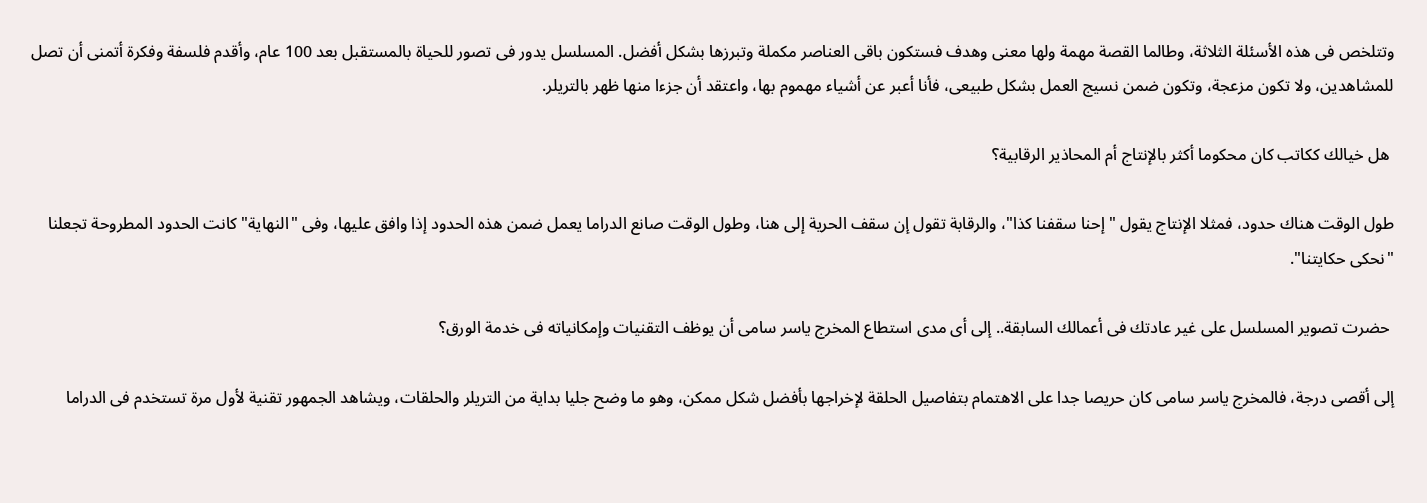وتتلخص فى هذه الأسئلة الثلاثة، وطالما القصة مهمة ولها معنى وهدف فستكون باقى العناصر مكملة وتبرزها بشكل أفضل. المسلسل يدور فى تصور للحياة بالمستقبل بعد 100 عام، وأقدم فلسفة وفكرة أتمنى أن تصل للمشاهدين، ولا تكون مزعجة، وتكون ضمن نسيج العمل بشكل طبيعى، فأنا أعبر عن أشياء مهموم بها، واعتقد أن جزءا منها ظهر بالتريلر.

 هل خيالك ككاتب كان محكوما أكثر بالإنتاج أم المحاذير الرقابية؟

طول الوقت هناك حدود، فمثلا الإنتاج يقول "إحنا سقفنا كذا"، والرقابة تقول إن سقف الحرية إلى هنا، وطول الوقت صانع الدراما يعمل ضمن هذه الحدود إذا وافق عليها، وفى "النهاية" كانت الحدود المطروحة تجعلنا "نحكى حكايتنا".

 حضرت تصوير المسلسل على غير عادتك فى أعمالك السابقة.. إلى أى مدى استطاع المخرج ياسر سامى أن يوظف التقنيات وإمكانياته فى خدمة الورق؟

إلى أقصى درجة، فالمخرج ياسر سامى كان حريصا جدا على الاهتمام بتفاصيل الحلقة لإخراجها بأفضل شكل ممكن، وهو ما وضح جليا بداية من التريلر والحلقات، ويشاهد الجمهور تقنية لأول مرة تستخدم فى الدراما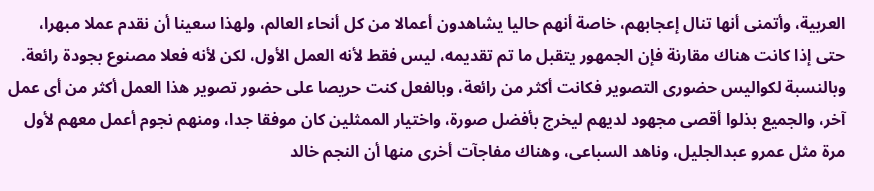العربية، وأتمنى أنها تنال إعجابهم، خاصة أنهم حاليا يشاهدون أعمالا من كل أنحاء العالم، ولهذا سعينا أن نقدم عملا مبهرا، حتى إذا كانت هناك مقارنة فإن الجمهور يتقبل ما تم تقديمه، ليس فقط لأنه العمل الأول، لكن لأنه فعلا مصنوع بجودة رائعة. وبالنسبة لكواليس حضورى التصوير فكانت أكثر من رائعة، وبالفعل كنت حريصا على حضور تصوير هذا العمل أكثر من أى عمل آخر، والجميع بذلوا أقصى مجهود لديهم ليخرج بأفضل صورة، واختيار الممثلين كان موفقا جدا، ومنهم نجوم أعمل معهم لأول مرة مثل عمرو عبدالجليل، وناهد السباعى، وهناك مفاجآت أخرى منها أن النجم خالد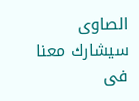الصاوى سيشارك معنا فى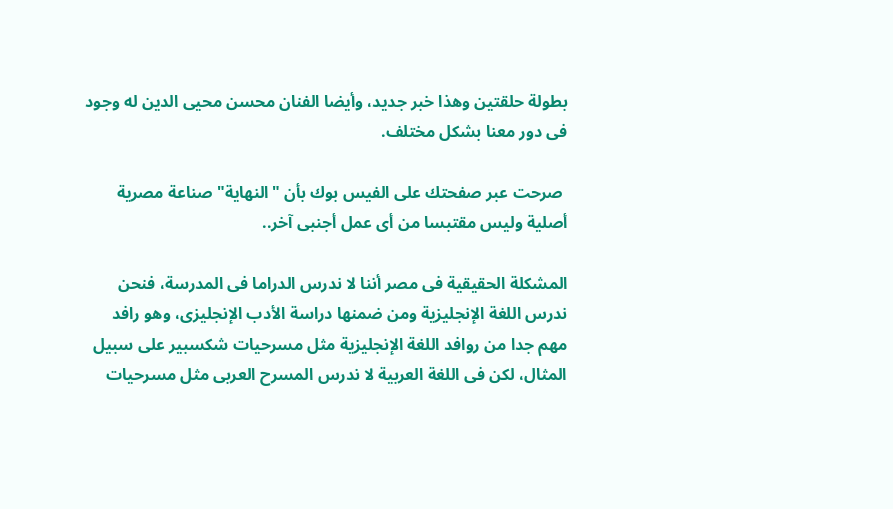بطولة حلقتين وهذا خبر جديد، وأيضا الفنان محسن محيى الدين له وجود فى دور معنا بشكل مختلف.

 صرحت عبر صفحتك على الفيس بوك بأن "النهاية" صناعة مصرية أصلية وليس مقتبسا من أى عمل أجنبى آخر..

المشكلة الحقيقية فى مصر أننا لا ندرس الدراما فى المدرسة، فنحن ندرس اللغة الإنجليزية ومن ضمنها دراسة الأدب الإنجليزى، وهو رافد مهم جدا من روافد اللغة الإنجليزية مثل مسرحيات شكسبير على سبيل المثال، لكن فى اللغة العربية لا ندرس المسرح العربى مثل مسرحيات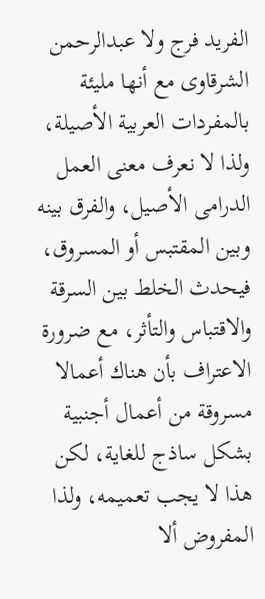الفريد فرج ولا عبدالرحمن الشرقاوى مع أنها مليئة بالمفردات العربية الأصيلة، ولذا لا نعرف معنى العمل الدرامى الأصيل، والفرق بينه وبين المقتبس أو المسروق، فيحدث الخلط بين السرقة والاقتباس والتأثر، مع ضرورة الاعتراف بأن هناك أعمالا مسروقة من أعمال أجنبية بشكل ساذج للغاية، لكن هذا لا يجب تعميمه، ولذا المفروض ألا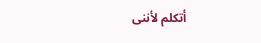أتكلم لأننى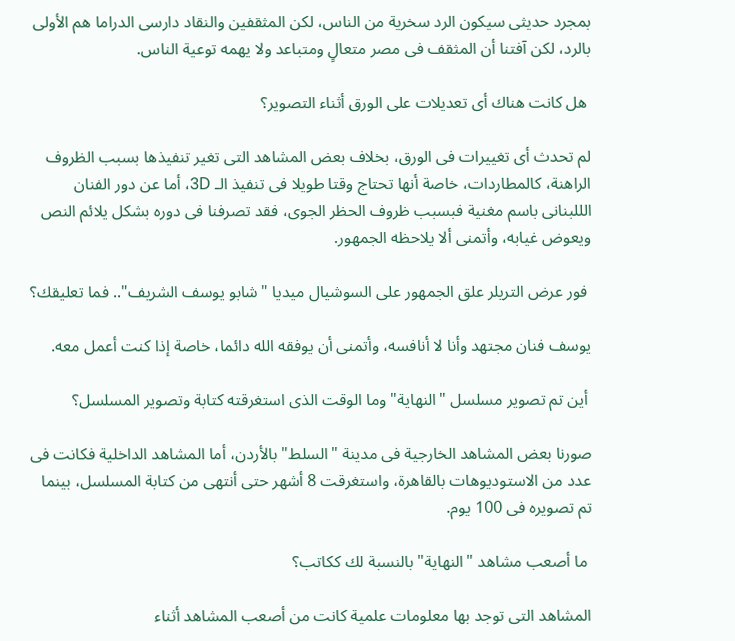بمجرد حديثى سيكون الرد سخرية من الناس، لكن المثقفين والنقاد دارسى الدراما هم الأولى بالرد، لكن آفتنا أن المثقف فى مصر متعالٍ ومتباعد ولا يهمه توعية الناس.

 هل كانت هناك أى تعديلات على الورق أثناء التصوير؟

لم تحدث أى تغييرات فى الورق، بخلاف بعض المشاهد التى تغير تنفيذها بسبب الظروف الراهنة، كالمطاردات، خاصة أنها تحتاج وقتا طويلا فى تنفيذ الـ 3D، أما عن دور الفنان الللبنانى باسم مغنية فبسبب ظروف الحظر الجوى، فقد تصرفنا فى دوره بشكل يلائم النص ويعوض غيابه، وأتمنى ألا يلاحظه الجمهور.

 فور عرض التريلر علق الجمهور على السوشيال ميديا "شابو يوسف الشريف".. فما تعليقك؟

يوسف فنان مجتهد وأنا لا أنافسه، وأتمنى أن يوفقه الله دائما، خاصة إذا كنت أعمل معه.

 أين تم تصوير مسلسل "النهاية" وما الوقت الذى استغرقته كتابة وتصوير المسلسل؟

صورنا بعض المشاهد الخارجية فى مدينة "السلط" بالأردن، أما المشاهد الداخلية فكانت فى عدد من الاستوديوهات بالقاهرة، واستغرقت 8 أشهر حتى أنتهى من كتابة المسلسل، بينما تم تصويره فى 100 يوم.

 ما أصعب مشاهد "النهاية" بالنسبة لك ككاتب؟

المشاهد التى توجد بها معلومات علمية كانت من أصعب المشاهد أثناء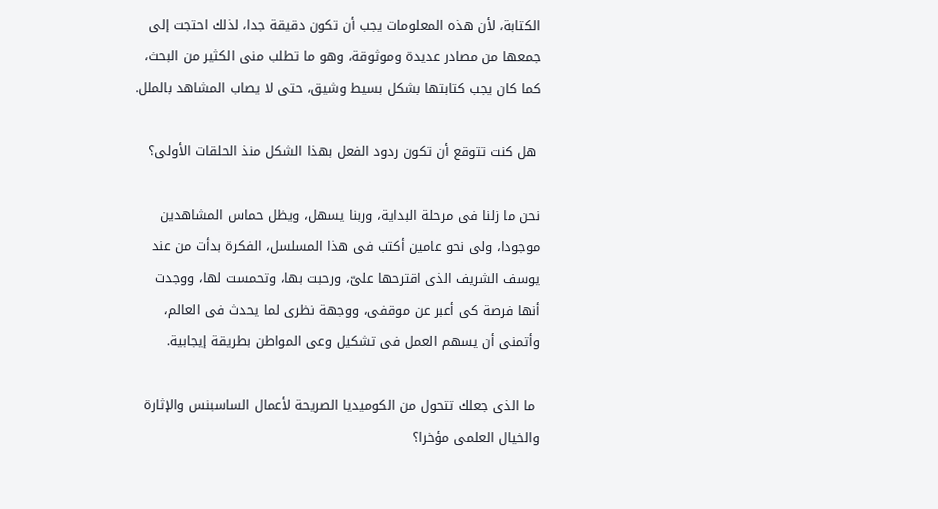الكتابة، لأن هذه المعلومات يجب أن تكون دقيقة جدا، لذلك احتجت إلى جمعها من مصادر عديدة وموثوقة، وهو ما تطلب منى الكثير من البحث، كما كان يجب كتابتها بشكل بسيط وشيق، حتى لا يصاب المشاهد بالملل.

 هل كنت تتوقع أن تكون ردود الفعل بهذا الشكل منذ الحلقات الأولى؟

نحن ما زلنا فى مرحلة البداية، وربنا يسهل، ويظل حماس المشاهدين موجودا، ولى نحو عامين أكتب فى هذا المسلسل، الفكرة بدأت من عند يوسف الشريف الذى اقترحها علىّ، ورحبت بها، وتحمست لها، ووجدت أنها فرصة كى أعبر عن موقفى، ووجهة نظرى لما يحدث فى العالم، وأتمنى أن يسهم العمل فى تشكيل وعى المواطن بطريقة إيجابية.

 ما الذى جعلك تتحول من الكوميديا الصريحة لأعمال الساسبنس والإثارة والخيال العلمى مؤخرا؟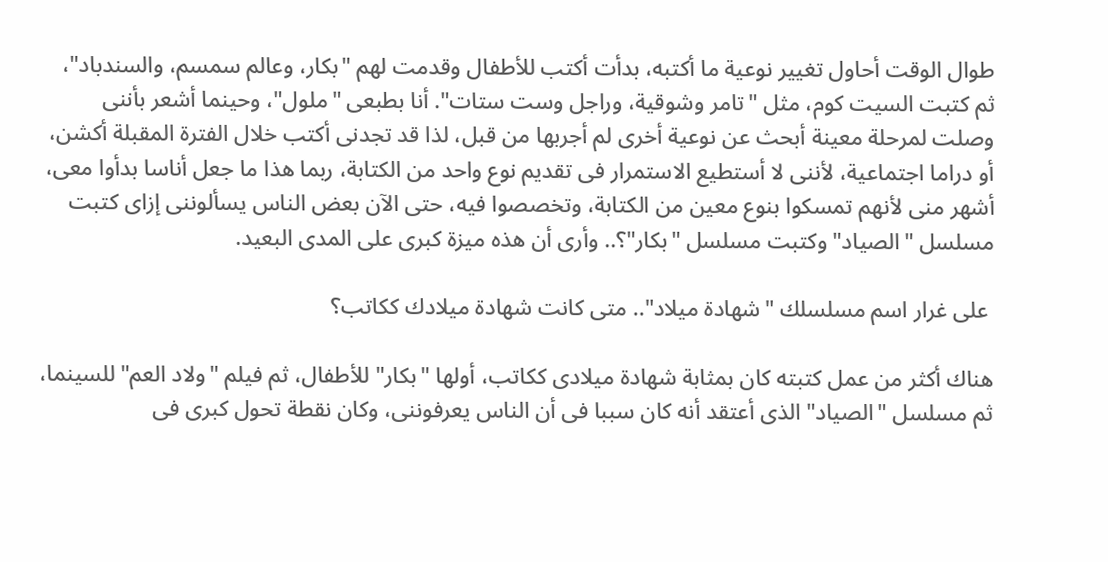طوال الوقت أحاول تغيير نوعية ما أكتبه، بدأت أكتب للأطفال وقدمت لهم "بكار، وعالم سمسم، والسندباد"، ثم كتبت السيت كوم، مثل "تامر وشوقية، وراجل وست ستات". أنا بطبعى "ملول"، وحينما أشعر بأننى وصلت لمرحلة معينة أبحث عن نوعية أخرى لم أجربها من قبل، لذا قد تجدنى أكتب خلال الفترة المقبلة أكشن، أو دراما اجتماعية، لأننى لا أستطيع الاستمرار فى تقديم نوع واحد من الكتابة، ربما هذا ما جعل أناسا بدأوا معى، أشهر منى لأنهم تمسكوا بنوع معين من الكتابة، وتخصصوا فيه، حتى الآن بعض الناس يسألوننى إزاى كتبت مسلسل "الصياد" وكتبت مسلسل "بكار"؟.. وأرى أن هذه ميزة كبرى على المدى البعيد.

 على غرار اسم مسلسلك "شهادة ميلاد".. متى كانت شهادة ميلادك ككاتب؟

هناك أكثر من عمل كتبته كان بمثابة شهادة ميلادى ككاتب، أولها "بكار" للأطفال، ثم فيلم "ولاد العم" للسينما، ثم مسلسل "الصياد" الذى أعتقد أنه كان سببا فى أن الناس يعرفوننى، وكان نقطة تحول كبرى فى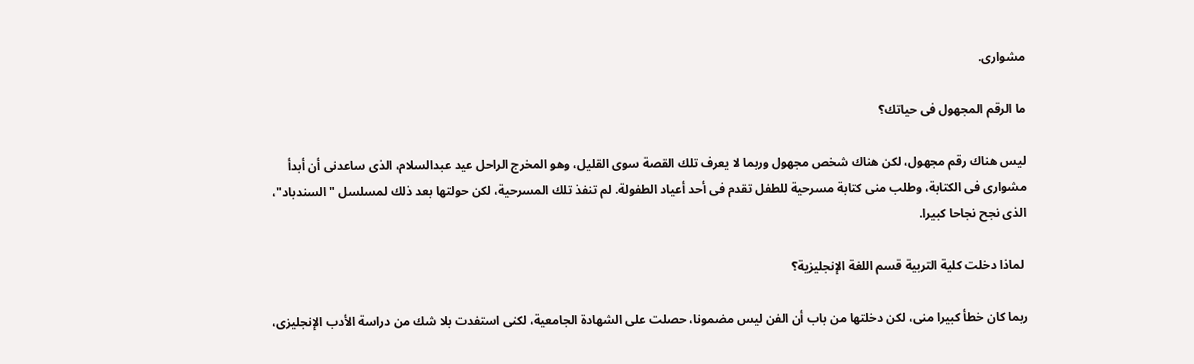مشوارى.

ما الرقم المجهول فى حياتك؟

ليس هناك رقم مجهول، لكن هناك شخص مجهول وربما لا يعرف تلك القصة سوى القليل، وهو المخرج الراحل عيد عبدالسلام، الذى ساعدنى أن أبدأ مشوارى فى الكتابة، وطلب منى كتابة مسرحية للطفل تقدم فى أحد أعياد الطفولة. لم تنفذ تلك المسرحية، لكن حولتها بعد ذلك لمسلسل "السندباد"، الذى نجح نجاحا كبيرا.

 لماذا دخلت كلية التربية قسم اللغة الإنجليزية؟

ربما كان خطأ كبيرا منى، لكن دخلتها من باب أن الفن ليس مضمونا، حصلت على الشهادة الجامعية، لكنى استفدت بلا شك من دراسة الأدب الإنجليزى،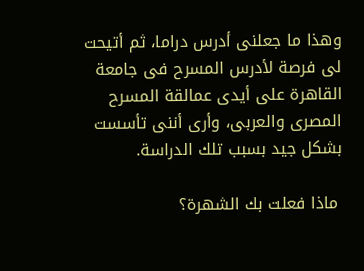وهذا ما جعلنى أدرس دراما، ثم أتيحت لى فرصة لأدرس المسرح فى جامعة القاهرة على أيدى عمالقة المسرح المصرى والعربى، وأرى أننى تأسست بشكل جيد بسبب تلك الدراسة.

 ماذا فعلت بك الشهرة؟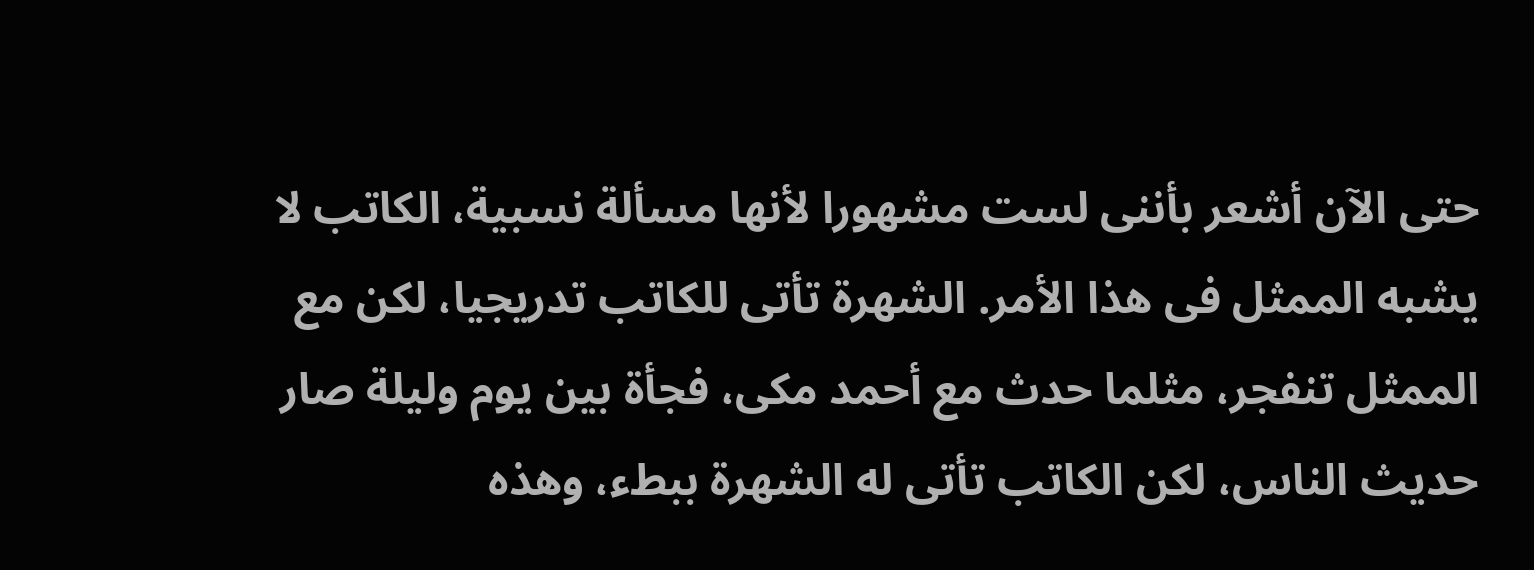حتى الآن أشعر بأننى لست مشهورا لأنها مسألة نسبية، الكاتب لا يشبه الممثل فى هذا الأمر. الشهرة تأتى للكاتب تدريجيا، لكن مع الممثل تنفجر، مثلما حدث مع أحمد مكى، فجأة بين يوم وليلة صار حديث الناس، لكن الكاتب تأتى له الشهرة ببطء، وهذه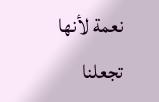نعمة لأنها تجعلنا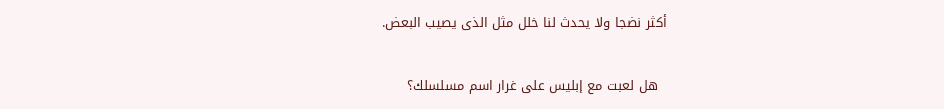أكثر نضجا ولا يحدث لنا خلل مثل الذى يصيب البعض.

  هل لعبت مع إبليس على غرار اسم مسلسلك؟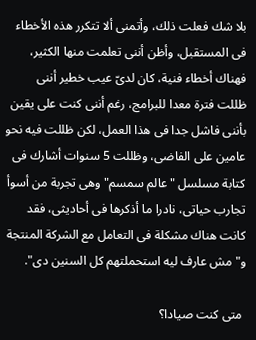بلا شك فعلت ذلك، وأتمنى ألا تتكرر هذه الأخطاء فى المستقبل، وأظن أننى تعلمت منها الكثير، فهناك أخطاء فنية، كان لدىّ عيب خطير أننى ظللت فترة معدا للبرامج، رغم أننى كنت على يقين بأننى فاشل جدا فى هذا العمل، لكن ظللت فيه نحو عامين على الفاضى، وظللت 5 سنوات أشارك فى كتابة مسلسل "عالم سمسم" وهى تجربة من أسوأ تجارب حياتى، نادرا ما أذكرها فى أحاديثى، فقد كانت هناك مشكلة فى التعامل مع الشركة المنتجة و"مش عارف ليه استحملتهم كل السنين دى".

 متى كنت صيادا؟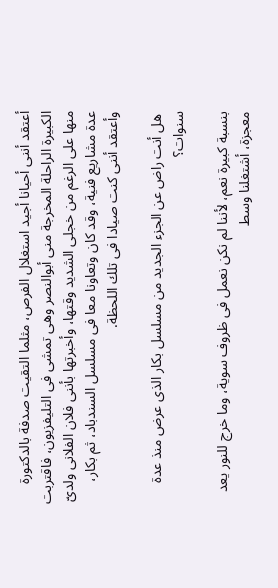أعتقد أننى أحيانا أجيد استغلال الفرص، مثلما التقيت صدفة بالدكتورة الكبيرة الراحلة المخرجة منى أبوالنصر وهى تمشى فى التليفزيون، فاقتربت منها على الرغم من خجلى الشديد وقتها، وأخبرتها بأننى فلان الفلانى ولدىّ عدة مشاريع فنية، وقد كان وتعاونا معا فى مسلسل السندباد، ثم بكار، وأعتقد أننى كنت صيادا فى تلك اللحظة.

 هل أنت راض عن الجزء الجديد من مسلسل بكار الذى عرض منذ عدة سنوات؟

بنسبة كبيرة نعم، لأننا لم نكن نعمل فى ظروف سوية، وما خرج للنور يعد معجزة، أشتغلنا وسط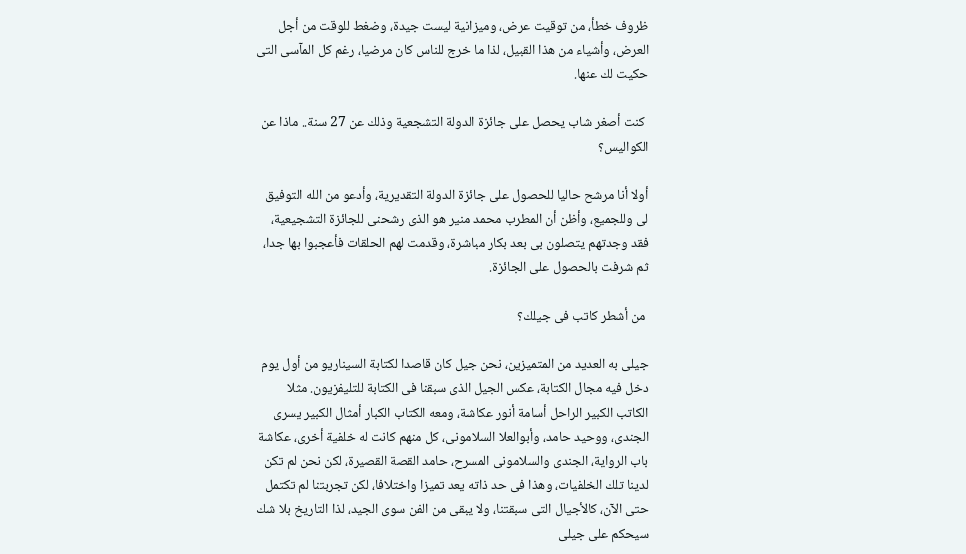ظروف خطأ، من توقيت عرض، وميزانية ليست جيدة، وضغط للوقت من أجل العرض، وأشياء من هذا القبيل، لذا ما خرج للناس كان مرضيا، رغم كل المآسى التى حكيت لك عنها.

 كنت أصغر شاب يحصل على جائزة الدولة التشجعية وذلك عن 27 سنة.. ماذا عن الكواليس؟

أولا أنا مرشح حاليا للحصول على جائزة الدولة التقديرية، وأدعو من الله التوفيق لى وللجميع، وأظن أن المطرب محمد منير هو الذى رشحنى للجائزة التشجيعية، فقد وجدتهم يتصلون بى بعد بكار مباشرة، وقدمت لهم الحلقات فأعجبوا بها جدا، ثم شرفت بالحصول على الجائزة.

 من أشطر كاتب فى جيلك؟

جيلى به العديد من المتميزين، نحن جيل كان قاصدا لكتابة السيناريو من أول يوم دخل فيه مجال الكتابة، عكس الجيل الذى سبقنا فى الكتابة للتليفزيون. مثلا الكاتب الكبير الراحل أسامة أنور عكاشة، ومعه الكتاب الكبار أمثال الكبير يسرى الجندى، ووحيد حامد، وأبوالعلا السلامونى، كل منهم كانت له خلفية أخرى، عكاشة باب الرواية، الجندى والسلامونى المسرح، حامد القصة القصيرة، لكن نحن لم تكن لدينا تلك الخلفيات، وهذا فى حد ذاته يعد تميزا واختلافا، لكن تجربتنا لم تكتمل حتى الآن، كالأجيال التى سبقتنا، ولا يبقى من الفن سوى الجيد، لذا التاريخ بلا شك سيحكم على جيلى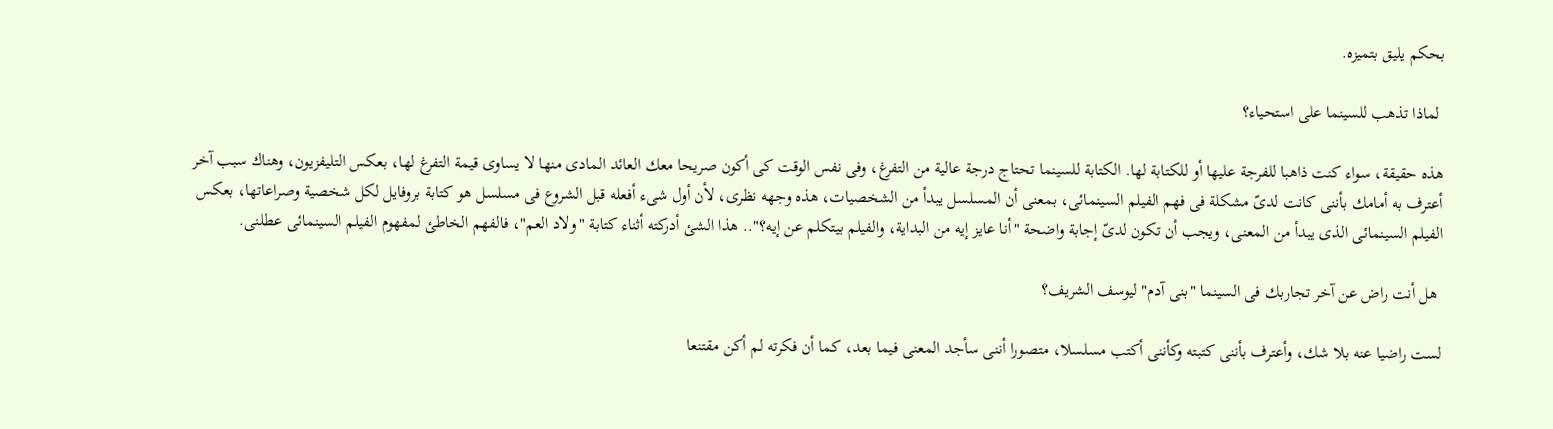بحكم يليق بتميزه.

 لماذا تذهب للسينما على استحياء؟

هذه حقيقة، سواء كنت ذاهبا للفرجة عليها أو للكتابة لها. الكتابة للسينما تحتاج درجة عالية من التفرغ، وفى نفس الوقت كى أكون صريحا معك العائد المادى منها لا يساوى قيمة التفرغ لها، بعكس التليفزيون، وهناك سبب آخر أعترف به أمامك بأننى كانت لدىّ مشكلة فى فهم الفيلم السينمائى، بمعنى أن المسلسل يبدأ من الشخصيات، هذه وجهه نظرى، لأن أول شىء أفعله قبل الشروع فى مسلسل هو كتابة بروفايل لكل شخصية وصراعاتها، بعكس الفيلم السينمائى الذى يبدأ من المعنى، ويجب أن تكون لدىّ إجابة واضحة "أنا عايز إيه من البداية، والفيلم بيتكلم عن إيه؟".. هذا الشئ أدركته أثناء كتابة "ولاد العم"، فالفهم الخاطئ لمفهوم الفيلم السينمائى عطلنى.

 هل أنت راض عن آخر تجاربك فى السينما "بنى آدم" ليوسف الشريف؟

لست راضيا عنه بلا شك، وأعترف بأننى كتبته وكأننى أكتب مسلسلا، متصورا أننى سأجد المعنى فيما بعد، كما أن فكرته لم أكن مقتنعا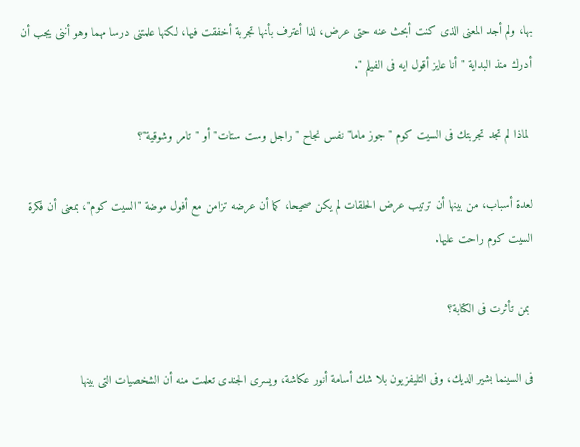بها، ولم أجد المعنى الذى كنت أبحث عنه حتى عرض، لذا أعترف بأنها تجربة أخفقت فيها، لكنها علمتنى درسا مهما وهو أننى يجب أن أدرك منذ البداية "أنا عايز أقول ايه فى الفيلم ".

 لماذا لم تجد تجربتك فى السيت كوم "جوز ماما" نفس نجاح "راجل وست ستات" أو "تامر وشوقية"؟

لعدة أسباب، من بينها أن ترتيب عرض الحلقات لم يكن صحيحا، كما أن عرضه تزامن مع أفول موضة "السيت كوم"، بمعنى أن فكرة السيت كوم راحت عليها.

 بمن تأثرت فى الكتابة؟

فى السينما بشير الديك، وفى التليفزيون بلا شك أسامة أنور عكاشة، ويسرى الجندى تعلمت منه أن الشخصيات التى بينها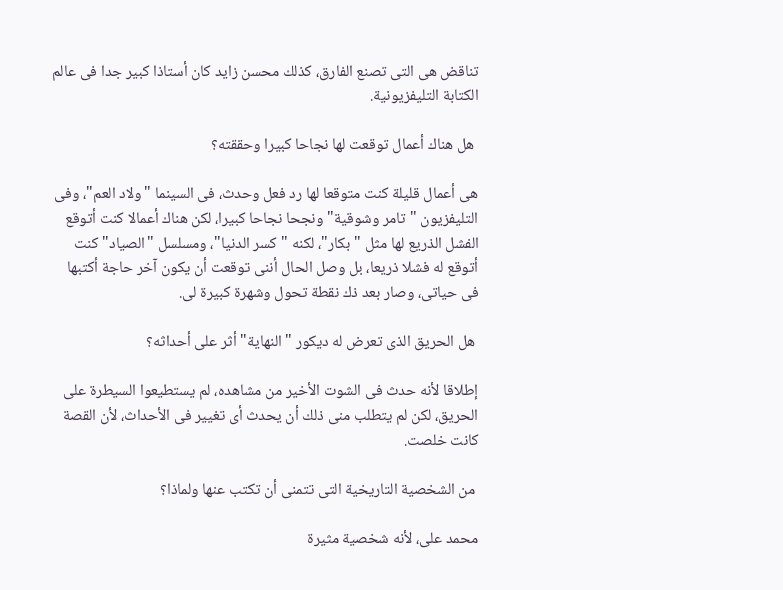تناقض هى التى تصنع الفارق، كذلك محسن زايد كان أستاذا كبير جدا فى عالم الكتابة التليفزيونية.

 هل هناك أعمال توقعت لها نجاحا كبيرا وحققته؟

هى أعمال قليلة كنت متوقعا لها رد فعل وحدث، فى السينما "ولاد العم"، وفى التليفزيون "تامر وشوقية" ونجحا نجاحا كبيرا، لكن هناك أعمالا كنت أتوقع الفشل الذريع لها مثل "بكار"، لكنه "كسر الدنيا"، ومسلسل "الصياد" كنت أتوقع له فشلا ذريعا، بل وصل الحال أننى توقعت أن يكون آخر حاجة أكتبها فى حياتى، وصار بعد ذك نقطة تحول وشهرة كبيرة لى.

 هل الحريق الذى تعرض له ديكور "النهاية" أثر على أحداثه؟

إطلاقا لأنه حدث فى الشوت الأخير من مشاهده، لم يستطيعوا السيطرة على الحريق، لكن لم يتطلب منى ذلك أن يحدث أى تغيير فى الأحداث، لأن القصة كانت خلصت.

 من الشخصية التاريخية التى تتمنى أن تكتب عنها ولماذا؟

محمد على، لأنه شخصية مثيرة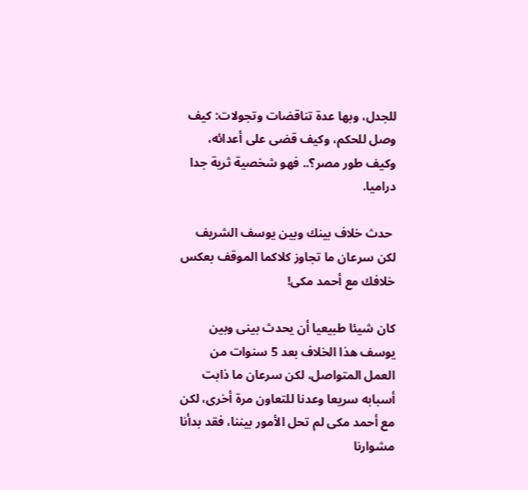للجدل، وبها عدة تناقضات وتجولات: كيف وصل للحكم، وكيف قضى على أعدائه، وكيف طور مصر؟.. فهو شخصية ثرية جدا دراميا.

 حدث خلاف بينك وبين يوسف الشريف لكن سرعان ما تجاوز كلاكما الموقف بعكس خلافك مع أحمد مكى!

كان شيئا طبيعيا أن يحدث بينى وبين يوسف هذا الخلاف بعد 5 سنوات من العمل المتواصل، لكن سرعان ما ذابت أسبابه سريعا وعدنا للتعاون مرة أخرى، لكن مع أحمد مكى لم تحل الأمور بيننا، فقد بدأنا مشوارنا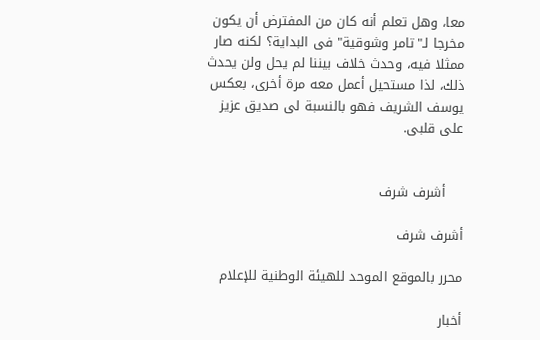معا، وهل تعلم أنه كان من المفترض أن يكون مخرجا لـ"تامر وشوقية" فى البداية؟ لكنه صار ممثلا فيه، وحدث خلاف بيننا لم يحل ولن يحدث ذلك، لذا مستحيل أعمل معه مرة أخرى، بعكس يوسف الشريف فهو بالنسبة لى صديق عزيز على قلبى.


    أشرف شرف

أشرف شرف

محرر بالموقع الموحد للهيئة الوطنية للإعلام

أخبار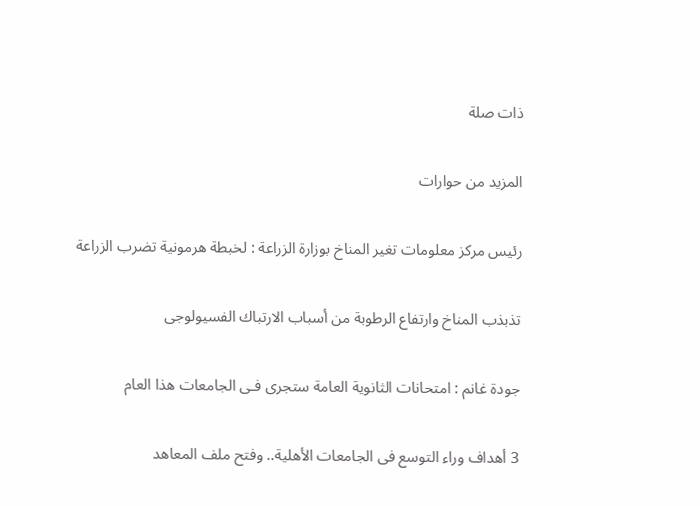ذات صلة

المزيد من حوارات

رئيس مركز معلومات تغير المناخ بوزارة الزراعة : لخبطة هرمونية تضرب الزراعة

تذبذب المناخ وارتفاع الرطوبة من أسباب الارتباك الفسيولوجى

جودة غانم : امتحانات الثانوية العامة ستجرى فـى الجامعات هذا العام

3 أهداف وراء التوسع فى الجامعات الأهلية.. وفتح ملف المعاهد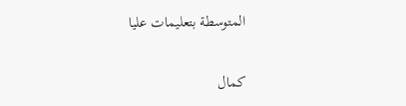المتوسطة بتعليمات عليا

كمال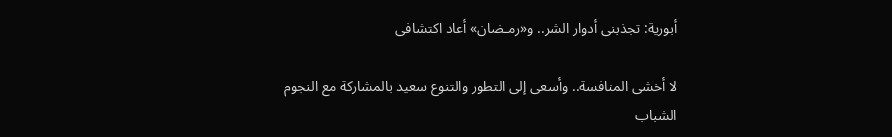أبورية: تجذبنى أدوار الشر.. و«رمـضان» أعاد اكتشافى

لا أخشى المنافسة.. وأسعى إلى التطور والتنوع سعيد بالمشاركة مع النجوم الشباب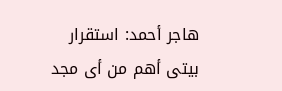هاجر أحمد: استقرار بيتى أهم من أى مجد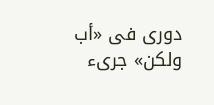دورى فى «أب ولكن» جرىء